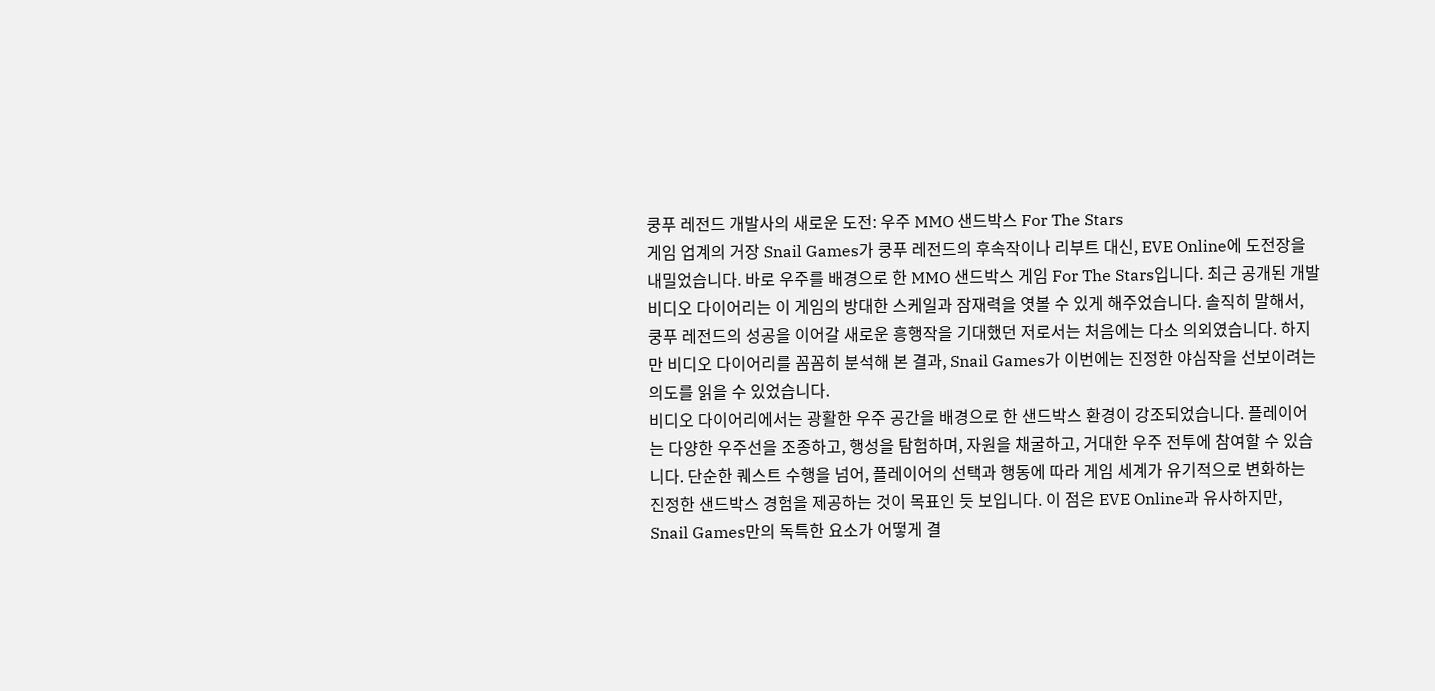쿵푸 레전드 개발사의 새로운 도전: 우주 MMO 샌드박스 For The Stars
게임 업계의 거장 Snail Games가 쿵푸 레전드의 후속작이나 리부트 대신, EVE Online에 도전장을 내밀었습니다. 바로 우주를 배경으로 한 MMO 샌드박스 게임 For The Stars입니다. 최근 공개된 개발 비디오 다이어리는 이 게임의 방대한 스케일과 잠재력을 엿볼 수 있게 해주었습니다. 솔직히 말해서, 쿵푸 레전드의 성공을 이어갈 새로운 흥행작을 기대했던 저로서는 처음에는 다소 의외였습니다. 하지만 비디오 다이어리를 꼼꼼히 분석해 본 결과, Snail Games가 이번에는 진정한 야심작을 선보이려는 의도를 읽을 수 있었습니다.
비디오 다이어리에서는 광활한 우주 공간을 배경으로 한 샌드박스 환경이 강조되었습니다. 플레이어는 다양한 우주선을 조종하고, 행성을 탐험하며, 자원을 채굴하고, 거대한 우주 전투에 참여할 수 있습니다. 단순한 퀘스트 수행을 넘어, 플레이어의 선택과 행동에 따라 게임 세계가 유기적으로 변화하는 진정한 샌드박스 경험을 제공하는 것이 목표인 듯 보입니다. 이 점은 EVE Online과 유사하지만, Snail Games만의 독특한 요소가 어떻게 결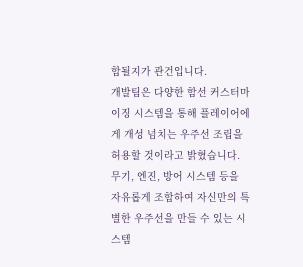합될지가 관건입니다.
개발팀은 다양한 함선 커스터마이징 시스템을 통해 플레이어에게 개성 넘치는 우주선 조립을 허용할 것이라고 밝혔습니다. 무기, 엔진, 방어 시스템 등을 자유롭게 조합하여 자신만의 특별한 우주선을 만들 수 있는 시스템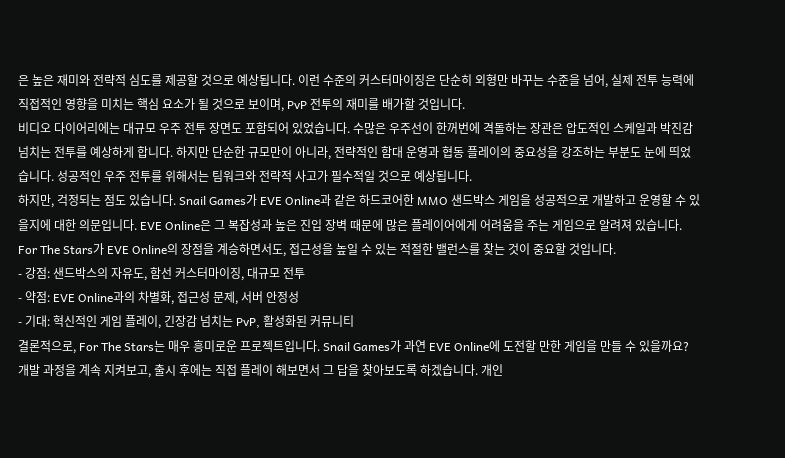은 높은 재미와 전략적 심도를 제공할 것으로 예상됩니다. 이런 수준의 커스터마이징은 단순히 외형만 바꾸는 수준을 넘어, 실제 전투 능력에 직접적인 영향을 미치는 핵심 요소가 될 것으로 보이며, PvP 전투의 재미를 배가할 것입니다.
비디오 다이어리에는 대규모 우주 전투 장면도 포함되어 있었습니다. 수많은 우주선이 한꺼번에 격돌하는 장관은 압도적인 스케일과 박진감 넘치는 전투를 예상하게 합니다. 하지만 단순한 규모만이 아니라, 전략적인 함대 운영과 협동 플레이의 중요성을 강조하는 부분도 눈에 띄었습니다. 성공적인 우주 전투를 위해서는 팀워크와 전략적 사고가 필수적일 것으로 예상됩니다.
하지만, 걱정되는 점도 있습니다. Snail Games가 EVE Online과 같은 하드코어한 MMO 샌드박스 게임을 성공적으로 개발하고 운영할 수 있을지에 대한 의문입니다. EVE Online은 그 복잡성과 높은 진입 장벽 때문에 많은 플레이어에게 어려움을 주는 게임으로 알려져 있습니다. For The Stars가 EVE Online의 장점을 계승하면서도, 접근성을 높일 수 있는 적절한 밸런스를 찾는 것이 중요할 것입니다.
- 강점: 샌드박스의 자유도, 함선 커스터마이징, 대규모 전투
- 약점: EVE Online과의 차별화, 접근성 문제, 서버 안정성
- 기대: 혁신적인 게임 플레이, 긴장감 넘치는 PvP, 활성화된 커뮤니티
결론적으로, For The Stars는 매우 흥미로운 프로젝트입니다. Snail Games가 과연 EVE Online에 도전할 만한 게임을 만들 수 있을까요? 개발 과정을 계속 지켜보고, 출시 후에는 직접 플레이 해보면서 그 답을 찾아보도록 하겠습니다. 개인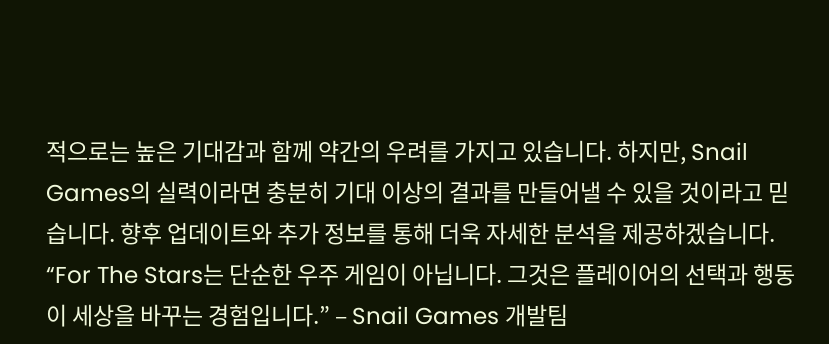적으로는 높은 기대감과 함께 약간의 우려를 가지고 있습니다. 하지만, Snail Games의 실력이라면 충분히 기대 이상의 결과를 만들어낼 수 있을 것이라고 믿습니다. 향후 업데이트와 추가 정보를 통해 더욱 자세한 분석을 제공하겠습니다.
“For The Stars는 단순한 우주 게임이 아닙니다. 그것은 플레이어의 선택과 행동이 세상을 바꾸는 경험입니다.” – Snail Games 개발팀